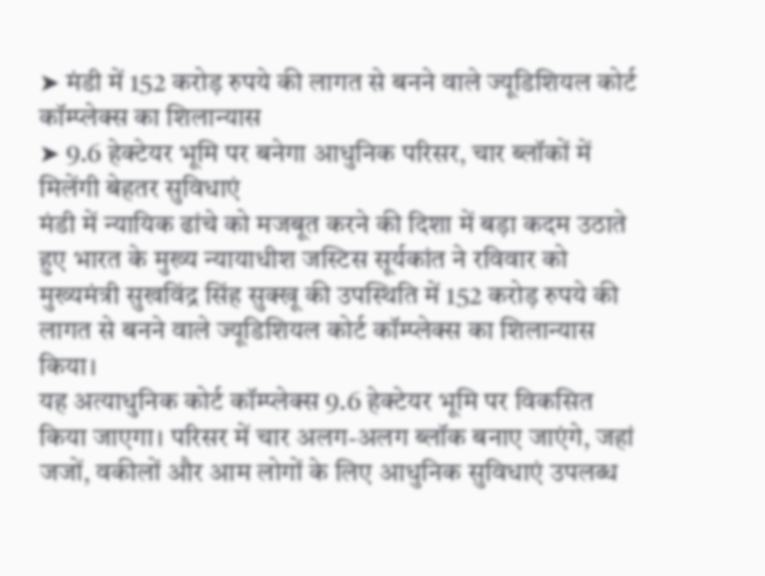➤ मंडी में 152 करोड़ रुपये की लागत से बनने वाले ज्यूडिशियल कोर्ट कॉम्प्लेक्स का शिलान्यास
➤ 9.6 हेक्टेयर भूमि पर बनेगा आधुनिक परिसर, चार ब्लॉकों में मिलेंगी बेहतर सुविधाएं
मंडी में न्यायिक ढांचे को मजबूत करने की दिशा में बड़ा कदम उठाते हुए भारत के मुख्य न्यायाधीश जस्टिस सूर्यकांत ने रविवार को मुख्यमंत्री सुखविंद्र सिंह सुक्खू की उपस्थिति में 152 करोड़ रुपये की लागत से बनने वाले ज्यूडिशियल कोर्ट कॉम्प्लेक्स का शिलान्यास किया।
यह अत्याधुनिक कोर्ट कॉम्प्लेक्स 9.6 हेक्टेयर भूमि पर विकसित किया जाएगा। परिसर में चार अलग-अलग ब्लॉक बनाए जाएंगे, जहां जजों, वकीलों और आम लोगों के लिए आधुनिक सुविधाएं उपलब्ध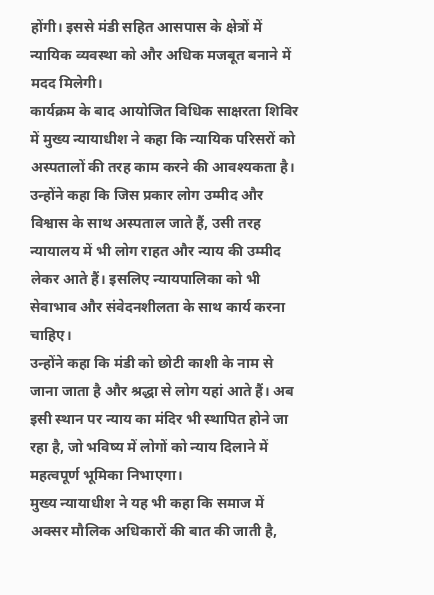होंगी। इससे मंडी सहित आसपास के क्षेत्रों में न्यायिक व्यवस्था को और अधिक मजबूत बनाने में मदद मिलेगी।
कार्यक्रम के बाद आयोजित विधिक साक्षरता शिविर में मुख्य न्यायाधीश ने कहा कि न्यायिक परिसरों को अस्पतालों की तरह काम करने की आवश्यकता है। उन्होंने कहा कि जिस प्रकार लोग उम्मीद और विश्वास के साथ अस्पताल जाते हैं, उसी तरह न्यायालय में भी लोग राहत और न्याय की उम्मीद लेकर आते हैं। इसलिए न्यायपालिका को भी सेवाभाव और संवेदनशीलता के साथ कार्य करना चाहिए।
उन्होंने कहा कि मंडी को छोटी काशी के नाम से जाना जाता है और श्रद्धा से लोग यहां आते हैं। अब इसी स्थान पर न्याय का मंदिर भी स्थापित होने जा रहा है, जो भविष्य में लोगों को न्याय दिलाने में महत्वपूर्ण भूमिका निभाएगा।
मुख्य न्यायाधीश ने यह भी कहा कि समाज में अक्सर मौलिक अधिकारों की बात की जाती है,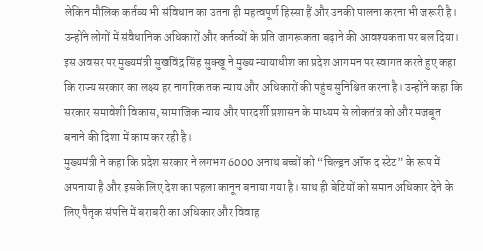लेकिन मौलिक कर्तव्य भी संविधान का उतना ही महत्वपूर्ण हिस्सा हैं और उनकी पालना करना भी जरूरी है। उन्होंने लोगों में संवैधानिक अधिकारों और कर्तव्यों के प्रति जागरूकता बढ़ाने की आवश्यकता पर बल दिया।
इस अवसर पर मुख्यमंत्री सुखविंद्र सिंह सुक्खू ने मुख्य न्यायाधीश का प्रदेश आगमन पर स्वागत करते हुए कहा कि राज्य सरकार का लक्ष्य हर नागरिक तक न्याय और अधिकारों की पहुंच सुनिश्चित करना है। उन्होंने कहा कि सरकार समावेशी विकास, सामाजिक न्याय और पारदर्शी प्रशासन के माध्यम से लोकतंत्र को और मजबूत बनाने की दिशा में काम कर रही है।
मुख्यमंत्री ने कहा कि प्रदेश सरकार ने लगभग 6000 अनाथ बच्चों को “चिल्ड्रन ऑफ द स्टेट” के रूप में अपनाया है और इसके लिए देश का पहला कानून बनाया गया है। साथ ही बेटियों को समान अधिकार देने के लिए पैतृक संपत्ति में बराबरी का अधिकार और विवाह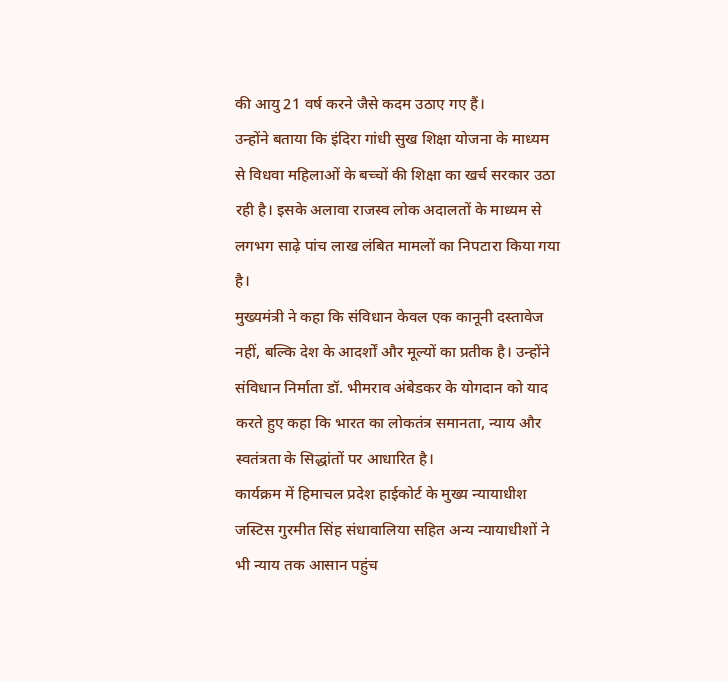की आयु 21 वर्ष करने जैसे कदम उठाए गए हैं।
उन्होंने बताया कि इंदिरा गांधी सुख शिक्षा योजना के माध्यम से विधवा महिलाओं के बच्चों की शिक्षा का खर्च सरकार उठा रही है। इसके अलावा राजस्व लोक अदालतों के माध्यम से लगभग साढ़े पांच लाख लंबित मामलों का निपटारा किया गया है।
मुख्यमंत्री ने कहा कि संविधान केवल एक कानूनी दस्तावेज नहीं, बल्कि देश के आदर्शों और मूल्यों का प्रतीक है। उन्होंने संविधान निर्माता डॉ. भीमराव अंबेडकर के योगदान को याद करते हुए कहा कि भारत का लोकतंत्र समानता, न्याय और स्वतंत्रता के सिद्धांतों पर आधारित है।
कार्यक्रम में हिमाचल प्रदेश हाईकोर्ट के मुख्य न्यायाधीश जस्टिस गुरमीत सिंह संधावालिया सहित अन्य न्यायाधीशों ने भी न्याय तक आसान पहुंच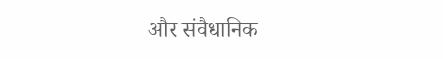और संवैधानिक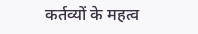कर्तव्यों के महत्व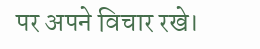पर अपने विचार रखे।